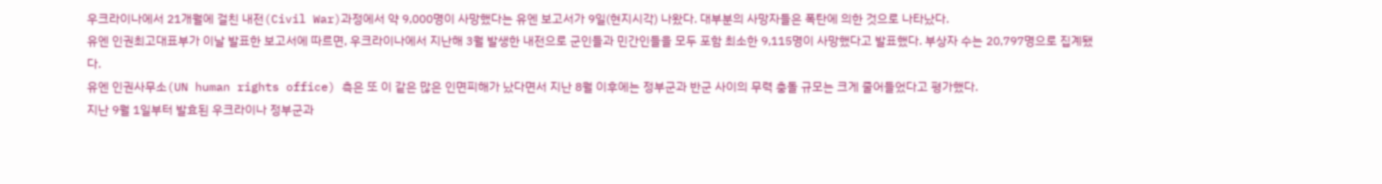우크라이나에서 21개월에 걸친 내전(Civil War)과정에서 약 9,000명이 사망했다는 유엔 보고서가 9일(현지시각) 나왔다. 대부분의 사망자들은 폭탄에 의한 것으로 나타났다.
유엔 인권최고대표부가 이날 발표한 보고서에 따르면, 우크라이나에서 지난해 3월 발생한 내전으로 군인들과 민간인들을 모두 포함 최소한 9,115명이 사망했다고 발표했다. 부상자 수는 20,797명으로 집계됐다.
유엔 인권사무소(UN human rights office) 측은 또 이 같은 많은 인면피해가 났다면서 지난 8월 이후에는 정부군과 반군 사이의 무력 충돌 규모는 크게 줄어들었다고 평가했다.
지난 9월 1일부터 발효된 우크라이나 정부군과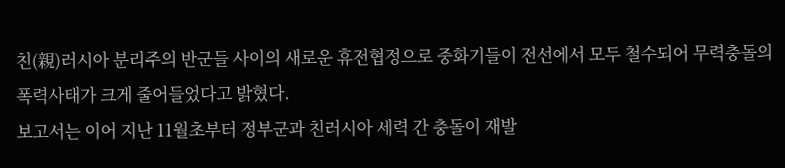친(親)러시아 분리주의 반군들 사이의 새로운 휴전협정으로 중화기들이 전선에서 모두 철수되어 무력충돌의 폭력사태가 크게 줄어들었다고 밝혔다.
보고서는 이어 지난 11월초부터 정부군과 친러시아 세력 간 충돌이 재발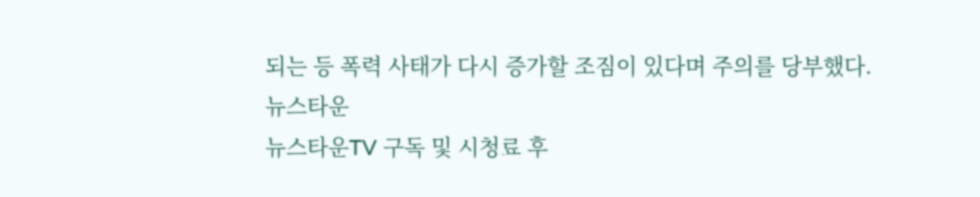되는 등 폭력 사태가 다시 증가할 조짐이 있다며 주의를 당부했다.
뉴스타운
뉴스타운TV 구독 및 시청료 후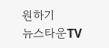원하기
뉴스타운TV